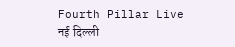Fourth Pillar Live
नई दिल्ली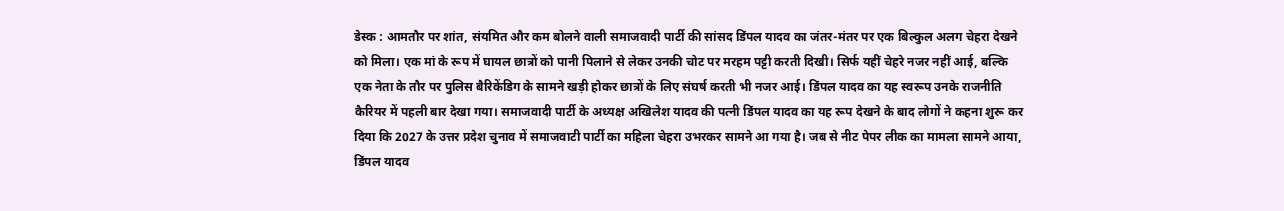डेस्क : आमतौर पर शांत, संयमित और कम बोलने वाली समाजवादी पार्टी की सांसद डिंपल यादव का जंतर-मंतर पर एक बिल्कुल अलग चेहरा देखने को मिला। एक मां के रूप में घायल छात्रों को पानी पिलाने से लेकर उनकी चोट पर मरहम पट्टी करती दिखी। सिर्फ यहीं चेहरे नजर नहीं आई, बल्कि एक नेता के तौर पर पुलिस बैरिकेंडिग के सामने खड़ी होकर छात्रों के लिए संघर्ष करती भी नजर आई। डिंपल यादव का यह स्वरूप उनके राजनीति कैरियर में पहली बार देखा गया। समाजवादी पार्टी के अध्यक्ष अखिलेश यादव की पत्नी डिंपल यादव का यह रूप देखने के बाद लोगों ने कहना शुरू कर दिया कि 2027 के उत्तर प्रदेश चुनाव में समाजवाटी पार्टी का महिला चेहरा उभरकर सामने आ गया है। जब से नीट पेपर लीक का मामला सामने आया, डिंपल यादव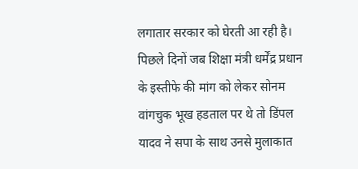लगातार सरकार को घेरती आ रही है। पिछले दिनों जब शिक्षा मंत्री धर्मेंद्र प्रधान के इस्तीफे की मांग को लेकर सोनम वांगचुक भूख हडताल पर थे तो डिंपल यादव ने सपा के साथ उनसे मुलाकात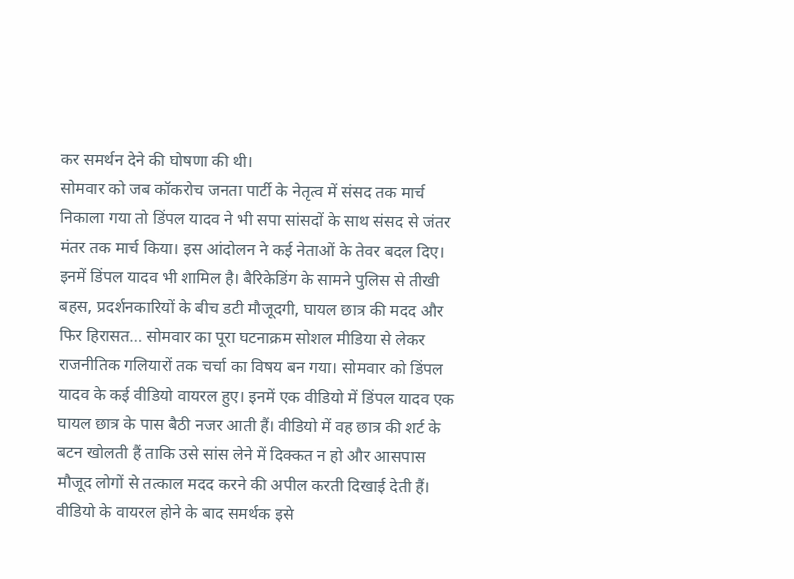कर समर्थन देने की घोषणा की थी।
सोमवार को जब कॉकरोच जनता पार्टी के नेतृत्व में संसद तक मार्च निकाला गया तो डिंपल यादव ने भी सपा सांसदों के साथ संसद से जंतर मंतर तक मार्च किया। इस आंदोलन ने कई नेताओं के तेवर बदल दिए। इनमें डिंपल यादव भी शामिल है। बैरिकेडिंग के सामने पुलिस से तीखी बहस, प्रदर्शनकारियों के बीच डटी मौजूदगी, घायल छात्र की मदद और फिर हिरासत… सोमवार का पूरा घटनाक्रम सोशल मीडिया से लेकर राजनीतिक गलियारों तक चर्चा का विषय बन गया। सोमवार को डिंपल यादव के कई वीडियो वायरल हुए। इनमें एक वीडियो में डिंपल यादव एक घायल छात्र के पास बैठी नजर आती हैं। वीडियो में वह छात्र की शर्ट के बटन खोलती हैं ताकि उसे सांस लेने में दिक्कत न हो और आसपास मौजूद लोगों से तत्काल मदद करने की अपील करती दिखाई देती हैं। वीडियो के वायरल होने के बाद समर्थक इसे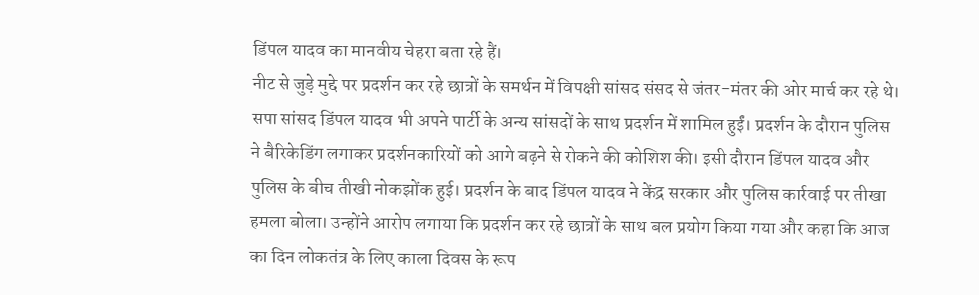डिंपल यादव का मानवीय चेहरा बता रहे हैं।
नीट से जुड़े मुद्दे पर प्रदर्शन कर रहे छात्रों के समर्थन में विपक्षी सांसद संसद से जंतर-मंतर की ओर मार्च कर रहे थे। सपा सांसद डिंपल यादव भी अपने पार्टी के अन्य सांसदों के साथ प्रदर्शन में शामिल हुईं। प्रदर्शन के दौरान पुलिस ने बैरिकेडिंग लगाकर प्रदर्शनकारियों को आगे बढ़ने से रोकने की कोशिश की। इसी दौरान डिंपल यादव और पुलिस के बीच तीखी नोकझोंक हुई। प्रदर्शन के बाद डिंपल यादव ने केंद्र सरकार और पुलिस कार्रवाई पर तीखा हमला बोला। उन्होंने आरोप लगाया कि प्रदर्शन कर रहे छात्रों के साथ बल प्रयोग किया गया और कहा कि आज का दिन लोकतंत्र के लिए काला दिवस के रूप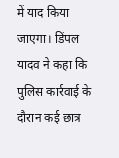में याद किया जाएगा। डिंपल यादव ने कहा कि पुलिस कार्रवाई के दौरान कई छात्र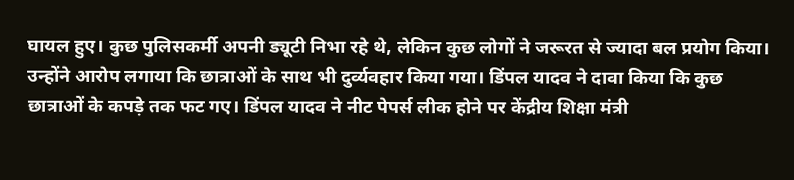घायल हुए। कुछ पुलिसकर्मी अपनी ड्यूटी निभा रहे थे, लेकिन कुछ लोगों ने जरूरत से ज्यादा बल प्रयोग किया। उन्होंने आरोप लगाया कि छात्राओं के साथ भी दुर्व्यवहार किया गया। डिंपल यादव ने दावा किया कि कुछ छात्राओं के कपड़े तक फट गए। डिंपल यादव ने नीट पेपर्स लीक होने पर केंद्रीय शिक्षा मंत्री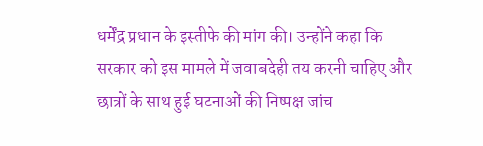धर्मेंद्र प्रधान के इस्तीफे की मांग की। उन्होंने कहा कि सरकार को इस मामले में जवाबदेही तय करनी चाहिए और छात्रों के साथ हुई घटनाओं की निष्पक्ष जांच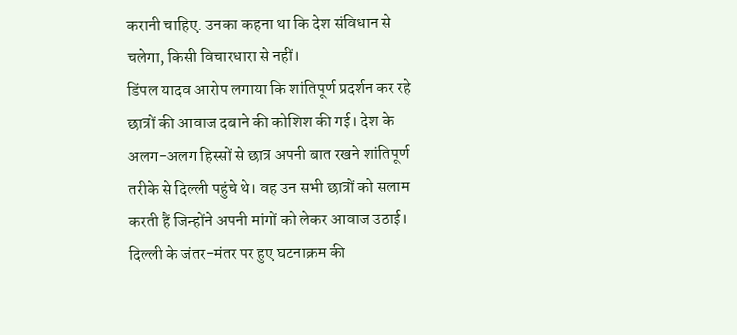करानी चाहिए. उनका कहना था कि देश संविधान से चलेगा, किसी विचारधारा से नहीं।
डिंपल यादव आरोप लगाया कि शांतिपूर्ण प्रदर्शन कर रहे छात्रों की आवाज दबाने की कोशिश की गई। देश के अलग-अलग हिस्सों से छात्र अपनी बात रखने शांतिपूर्ण तरीके से दिल्ली पहुंचे थे। वह उन सभी छात्रों को सलाम करती हैं जिन्होंने अपनी मांगों को लेकर आवाज उठाई। दिल्ली के जंतर-मंतर पर हुए घटनाक्रम की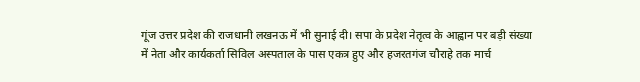गूंज उत्तर प्रदेश की राजधानी लखनऊ में भी सुनाई दी। सपा के प्रदेश नेतृत्व के आह्वान पर बड़ी संख्या में नेता और कार्यकर्ता सिविल अस्पताल के पास एकत्र हुए और हजरतगंज चौराहे तक मार्च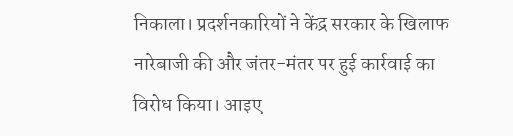निकाला। प्रदर्शनकारियों ने केंद्र सरकार के खिलाफ नारेबाजी की और जंतर-मंतर पर हुई कार्रवाई का विरोध किया। आइए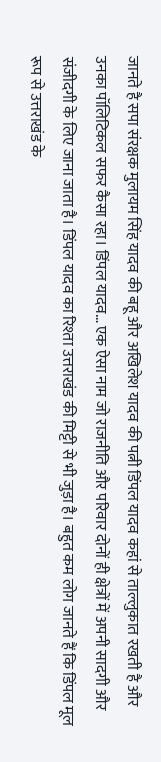जानते है सपा संरक्षक मुलायम सिंह यादव की बहू और अखिलेश यादव की पत्नी डिंपल यादव कहां से ताल्लुकात रखती है और उनका पॉलिटिकल सफर कैसा रहा। डिंपल यादव… एक ऐसा नाम जो राजनीति और परिवार दोनों ही क्षेत्रों में अपनी सादगी और संजीदगी के लिए जाना जाता है। डिंपल यादव का रिश्ता उत्तराखंड की मिट्टी से भी जुड़ा है। बहुत कम लोग जानते हैं कि डिंपल मूल रूप से उत्तराखंड के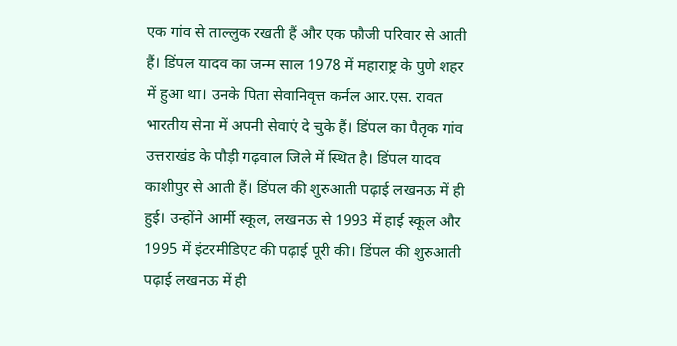एक गांव से ताल्लुक रखती हैं और एक फौजी परिवार से आती हैं। डिंपल यादव का जन्म साल 1978 में महाराष्ट्र के पुणे शहर में हुआ था। उनके पिता सेवानिवृत्त कर्नल आर.एस. रावत भारतीय सेना में अपनी सेवाएं दे चुके हैं। डिंपल का पैतृक गांव उत्तराखंड के पौड़ी गढ़वाल जिले में स्थित है। डिंपल यादव काशीपुर से आती हैं। डिंपल की शुरुआती पढ़ाई लखनऊ में ही हुई। उन्होंने आर्मी स्कूल, लखनऊ से 1993 में हाई स्कूल और 1995 में इंटरमीडिएट की पढ़ाई पूरी की। डिंपल की शुरुआती पढ़ाई लखनऊ में ही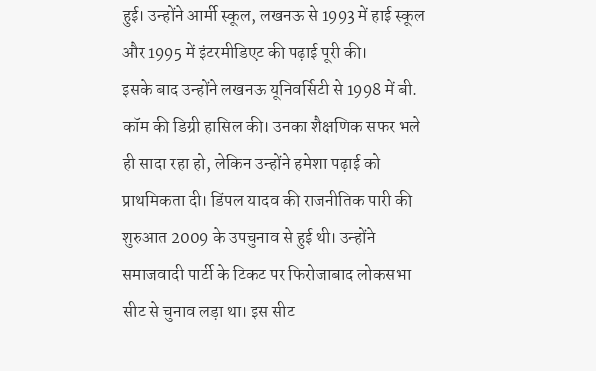हुई। उन्होंने आर्मी स्कूल, लखनऊ से 1993 में हाई स्कूल और 1995 में इंटरमीडिएट की पढ़ाई पूरी की।
इसके बाद उन्होंने लखनऊ यूनिवर्सिटी से 1998 में बी. कॉम की डिग्री हासिल की। उनका शैक्षणिक सफर भले ही सादा रहा हो, लेकिन उन्होंने हमेशा पढ़ाई को प्राथमिकता दी। डिंपल यादव की राजनीतिक पारी की शुरुआत 2009 के उपचुनाव से हुई थी। उन्होंने समाजवादी पार्टी के टिकट पर फिरोजाबाद लोकसभा सीट से चुनाव लड़ा था। इस सीट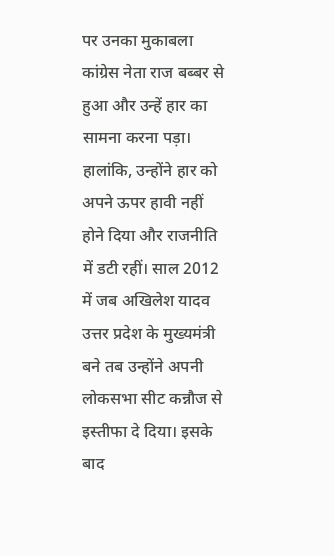पर उनका मुकाबला कांग्रेस नेता राज बब्बर से हुआ और उन्हें हार का सामना करना पड़ा। हालांकि, उन्होंने हार को अपने ऊपर हावी नहीं होने दिया और राजनीति में डटी रहीं। साल 2012 में जब अखिलेश यादव उत्तर प्रदेश के मुख्यमंत्री बने तब उन्होंने अपनी लोकसभा सीट कन्नौज से इस्तीफा दे दिया। इसके बाद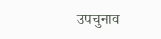उपचुनाव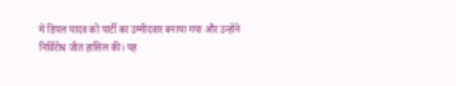में डिंपल यादव को पार्टी का उम्मीदवार बनाया गया और उन्होंने निर्विरोध जीत हासिल की। यह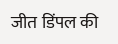जीत डिंपल की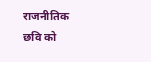राजनीतिक छवि को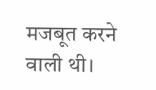मजबूत करने वाली थी।